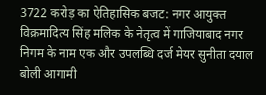3722 करोड़ का ऐतिहासिक बजट: नगर आयुक्त विक्रमादित्य सिंह मलिक के नेतृत्व में गाजियाबाद नगर निगम के नाम एक और उपलब्धि दर्ज मेयर सुनीता दयाल बोली आगामी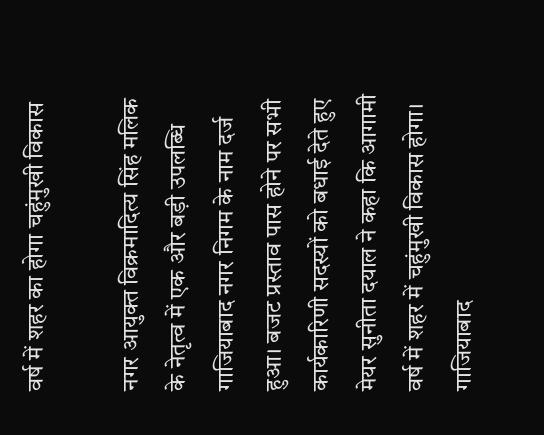वर्ष में शहर का होगा चहुंमुखी विकास

नगर आयुक्त विक्रमादित्य सिंह मलिक के नेतृत्व में एक और बड़ी उपलब्धि गाजियाबाद नगर निगम के नाम दर्ज हुआ। बजट प्रस्ताव पास होने पर सभी कार्यकारिणी सदस्यों को बधाई देते हुए मेयर सुनीता दयाल ने कहा कि आगामी वर्ष में शहर में चहुंमुखी विकास होगा। गाजियाबाद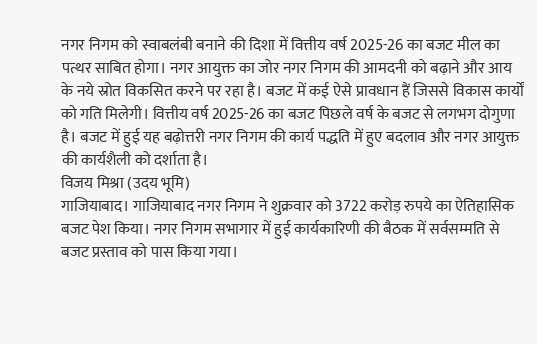नगर निगम को स्वाबलंबी बनाने की दिशा में वित्तीय वर्ष 2025-26 का बजट मील का पत्थर साबित होगा। नगर आयुक्त का जोर नगर निगम की आमदनी को बढ़ाने और आय के नये स्रोत विकसित करने पर रहा है। बजट में कई ऐसे प्रावधान हैं जिससे विकास कार्यों को गति मिलेगी। वित्तीय वर्ष 2025-26 का बजट पिछले वर्ष के बजट से लगभग दोगुणा है। बजट में हुई यह बढ़ोत्तरी नगर निगम की कार्य पद्धति में हुए बदलाव और नगर आयुक्त की कार्यशैली को दर्शाता है।
विजय मिश्रा (उदय भूमि)
गाजियाबाद। गाजियाबाद नगर निगम ने शुक्रवार को 3722 करोड़ रुपये का ऐतिहासिक बजट पेश किया। नगर निगम सभागार में हुई कार्यकारिणी की बैठक में सर्वसम्मति से बजट प्रस्ताव को पास किया गया।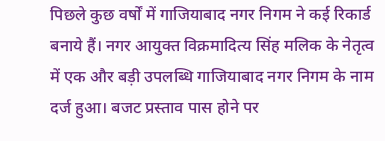पिछले कुछ वर्षों में गाजियाबाद नगर निगम ने कई रिकार्ड बनाये हैं। नगर आयुक्त विक्रमादित्य सिंह मलिक के नेतृत्व में एक और बड़ी उपलब्धि गाजियाबाद नगर निगम के नाम दर्ज हुआ। बजट प्रस्ताव पास होने पर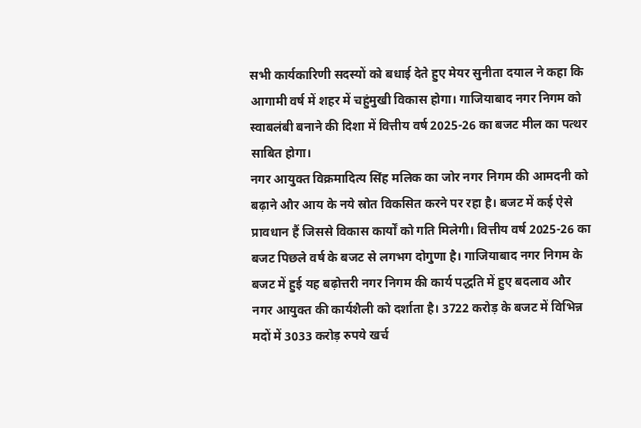सभी कार्यकारिणी सदस्यों को बधाई देते हुए मेयर सुनीता दयाल ने कहा कि आगामी वर्ष में शहर में चहुंमुखी विकास होगा। गाजियाबाद नगर निगम को स्वाबलंबी बनाने की दिशा में वित्तीय वर्ष 2025-26 का बजट मील का पत्थर साबित होगा।
नगर आयुक्त विक्रमादित्य सिंह मलिक का जोर नगर निगम की आमदनी को बढ़ाने और आय के नये स्रोत विकसित करने पर रहा है। बजट में कई ऐसे प्रावधान हैं जिससे विकास कार्यों को गति मिलेगी। वित्तीय वर्ष 2025-26 का बजट पिछले वर्ष के बजट से लगभग दोगुणा है। गाजियाबाद नगर निगम के बजट में हुई यह बढ़ोत्तरी नगर निगम की कार्य पद्धति में हुए बदलाव और नगर आयुक्त की कार्यशैली को दर्शाता है। 3722 करोड़ के बजट में विभिन्न मदों में 3033 करोड़ रुपये खर्च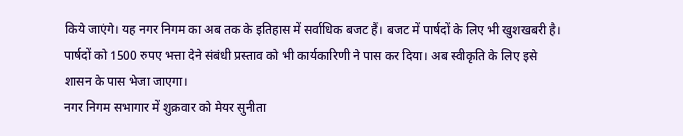किये जाएंगे। यह नगर निगम का अब तक के इतिहास में सर्वाधिक बजट हैं। बजट में पार्षदों के लिए भी खुशखबरी है। पार्षदों को 1500 रुपए भत्ता देने संबंधी प्रस्ताव को भी कार्यकारिणी ने पास कर दिया। अब स्वीकृति के लिए इसे शासन के पास भेजा जाएगा।
नगर निगम सभागार में शुक्रवार को मेयर सुनीता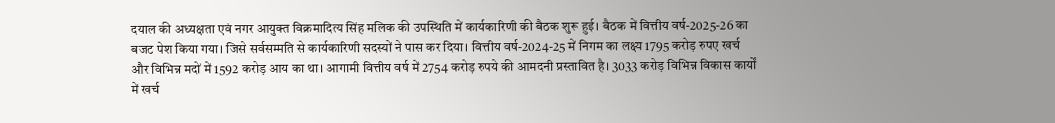दयाल की अध्यक्षता एवं नगर आयुक्त विक्रमादित्य सिंह मलिक की उपस्थिति में कार्यकारिणी की बैठक शुरू हुई। बैठक में वित्तीय वर्ष-2025-26 का बजट पेश किया गया। जिसे सर्वसम्मति से कार्यकारिणी सदस्यों ने पास कर दिया। वित्तीय वर्ष-2024-25 में निगम का लक्ष्य 1795 करोड़ रुपए खर्च और विभिन्न मदों में 1592 करोड़ आय का था। आगामी वित्तीय वर्ष में 2754 करोड़ रुपये की आमदनी प्रस्तावित है। 3033 करोड़ विभिन्न विकास कार्यों में खर्च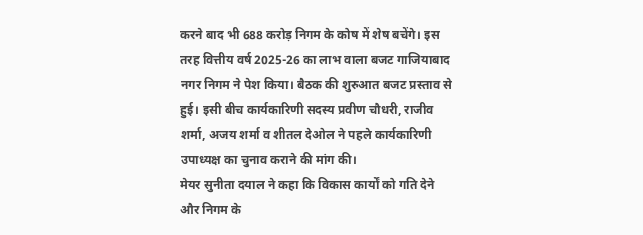करने बाद भी 688 करोड़ निगम के कोष में शेष बचेंगे। इस तरह वित्तीय वर्ष 2025-26 का लाभ वाला बजट गाजियाबाद नगर निगम ने पेश किया। बैठक की शुरुआत बजट प्रस्ताव से हुई। इसी बीच कार्यकारिणी सदस्य प्रवीण चौधरी, राजीव शर्मा, अजय शर्मा व शीतल देओल ने पहले कार्यकारिणी उपाध्यक्ष का चुनाव कराने की मांग की।
मेयर सुनीता दयाल ने कहा कि विकास कार्यों को गति देने और निगम के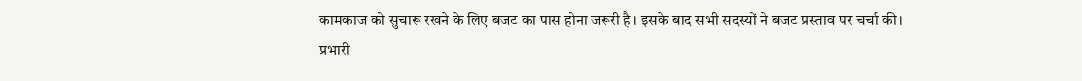कामकाज को सुचारू रखने के लिए बजट का पास होना जरूरी है। इसके बाद सभी सदस्यों ने बजट प्रस्ताव पर चर्चा की। प्रभारी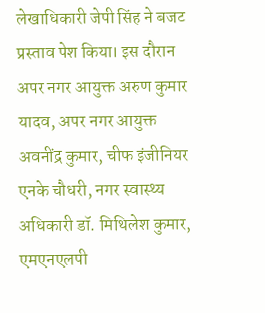लेखाधिकारी जेपी सिंह ने बजट प्रस्ताव पेश किया। इस दौरान अपर नगर आयुक्त अरुण कुमार यादव, अपर नगर आयुक्त अवनींद्र कुमार, चीफ इंजीनियर एनके चौधरी, नगर स्वास्थ्य अधिकारी डॉ. मिथिलेश कुमार, एमएनएलपी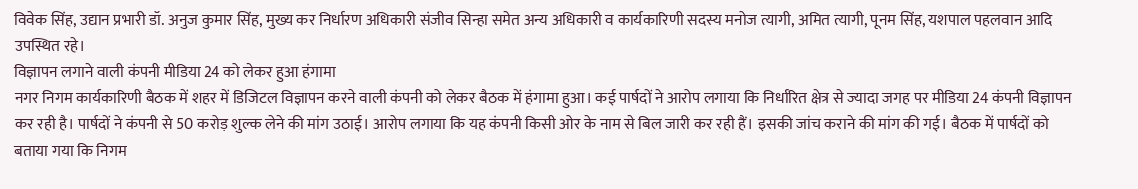विवेक सिंह, उद्यान प्रभारी डॉ. अनुज कुमार सिंह, मुख्य कर निर्धारण अधिकारी संजीव सिन्हा समेत अन्य अधिकारी व कार्यकारिणी सदस्य मनोज त्यागी, अमित त्यागी, पूनम सिंह, यशपाल पहलवान आदि उपस्थित रहे।
विज्ञापन लगाने वाली कंपनी मीडिया 24 को लेकर हुआ हंगामा
नगर निगम कार्यकारिणी बैठक में शहर में डिजिटल विज्ञापन करने वाली कंपनी को लेकर बैठक में हंगामा हुआ। कई पार्षदों ने आरोप लगाया कि निर्धारित क्षेत्र से ज्यादा जगह पर मीडिया 24 कंपनी विज्ञापन कर रही है। पार्षदों ने कंपनी से 50 करोड़ शुल्क लेने की मांग उठाई। आरोप लगाया कि यह कंपनी किसी ओर के नाम से बिल जारी कर रही हैं। इसकी जांच कराने की मांग की गई। बैठक में पार्षदों को बताया गया कि निगम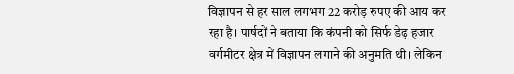विज्ञापन से हर साल लगभग 22 करोड़ रुपए की आय कर रहा है। पार्षदों ने बताया कि कंपनी को सिर्फ डेढ़ हजार वर्गमीटर क्षेत्र में विज्ञापन लगाने की अनुमति थी। लेकिन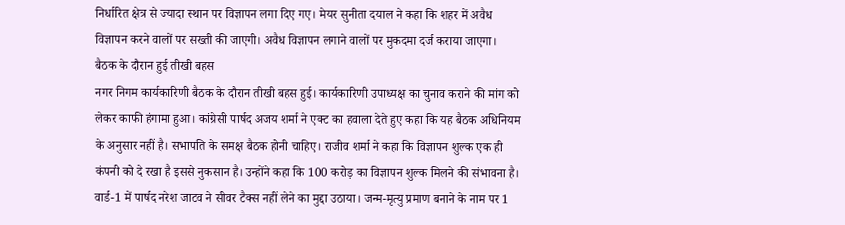निर्धारित क्षेत्र से ज्यादा स्थान पर विज्ञापन लगा दिए गए। मेयर सुनीता दयाल ने कहा कि शहर में अवैध विज्ञापन करने वालों पर सख्ती की जाएगी। अवैध विज्ञापन लगाने वालों पर मुकदमा दर्ज कराया जाएगा।
बैठक के दौरान हुई तीखी बहस
नगर निगम कार्यकारिणी बैठक के दौरान तीखी बहस हुई। कार्यकारिणी उपाध्यक्ष का चुनाव कराने की मांग को लेकर काफी हंगामा हुआ। कांग्रेसी पार्षद अजय शर्मा ने एक्ट का हवाला देते हुए कहा कि यह बैठक अधिनियम के अनुसार नहीं है। सभापति के समक्ष बैठक होनी चाहिए। राजीव शर्मा ने कहा कि विज्ञापन शुल्क एक ही कंपनी को दे रखा है इससे नुकसान है। उन्होंने कहा कि 100 करोड़ का विज्ञापन शुल्क मिलने की संभावना है। वार्ड-1 में पार्षद नरेश जाटव ने सीवर टैक्स नहीं लेने का मुद्दा उठाया। जन्म-मृत्यु प्रमाण बनाने के नाम पर 1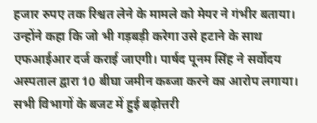हजार रुपए तक रिश्वत लेने के मामले को मेयर ने गंभीर बताया। उन्होंने कहा कि जो भी गड़बड़ी करेगा उसे हटाने के साथ एफआईआर दर्ज कराई जाएगी। पार्षद पूनम सिंह ने सर्वोदय अस्पताल द्वारा 10 बीघा जमीन कब्जा करने का आरोप लगाया।
सभी विभागों के बजट में हुई बढ़ोत्तरी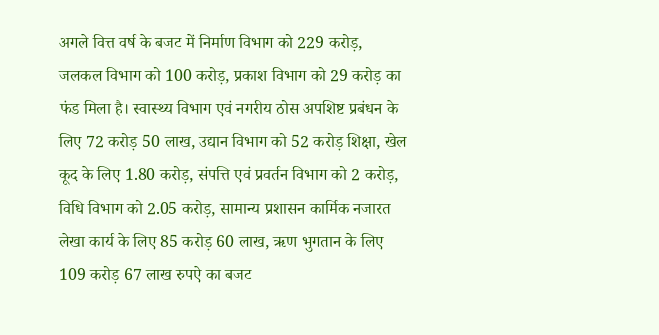अगले वित्त वर्ष के बजट में निर्माण विभाग को 229 करोड़, जलकल विभाग को 100 करोड़, प्रकाश विभाग को 29 करोड़ का फंड मिला है। स्वास्थ्य विभाग एवं नगरीय ठोस अपशिष्ट प्रबंधन के लिए 72 करोड़ 50 लाख, उद्यान विभाग को 52 करोड़ शिक्षा, खेल कूद के लिए 1.80 करोड़, संपत्ति एवं प्रवर्तन विभाग को 2 करोड़, विधि विभाग को 2.05 करोड़, सामान्य प्रशासन कार्मिक नजारत लेखा कार्य के लिए 85 करोड़ 60 लाख, ऋण भुगतान के लिए 109 करोड़ 67 लाख रुपऐ का बजट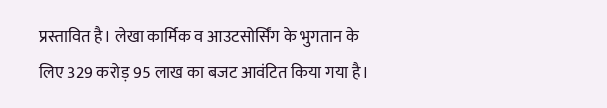प्रस्तावित है। लेखा कार्मिक व आउटसोर्सिंग के भुगतान के लिए 329 करोड़ 95 लाख का बजट आवंटित किया गया है।